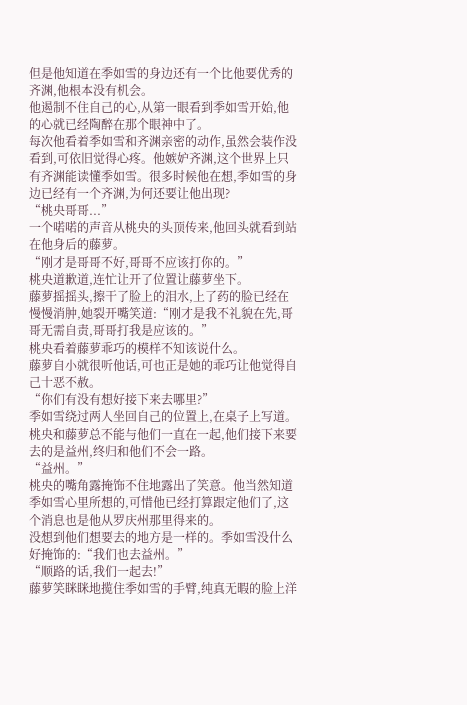但是他知道在季如雪的身边还有一个比他要优秀的齐渊,他根本没有机会。
他遏制不住自己的心,从第一眼看到季如雪开始,他的心就已经陶醉在那个眼神中了。
每次他看着季如雪和齐渊亲密的动作,虽然会装作没看到,可依旧觉得心疼。他嫉妒齐渊,这个世界上只有齐渊能读懂季如雪。很多时候他在想,季如雪的身边已经有一个齐渊,为何还要让他出现?
“桃央哥哥...”
一个喏喏的声音从桃央的头顶传来,他回头就看到站在他身后的藤萝。
“刚才是哥哥不好,哥哥不应该打你的。”
桃央道歉道,连忙让开了位置让藤萝坐下。
藤萝摇摇头,擦干了脸上的泪水,上了药的脸已经在慢慢消肿,她裂开嘴笑道:“刚才是我不礼貌在先,哥哥无需自责,哥哥打我是应该的。”
桃央看着藤萝乖巧的模样不知该说什么。
藤萝自小就很听他话,可也正是她的乖巧让他觉得自己十恶不赦。
“你们有没有想好接下来去哪里?”
季如雪绕过两人坐回自己的位置上,在桌子上写道。
桃央和藤萝总不能与他们一直在一起,他们接下来要去的是益州,终归和他们不会一路。
“益州。”
桃央的嘴角露掩饰不住地露出了笑意。他当然知道季如雪心里所想的,可惜他已经打算跟定他们了,这个消息也是他从罗庆州那里得来的。
没想到他们想要去的地方是一样的。季如雪没什么好掩饰的:“我们也去益州。”
“顺路的话,我们一起去!”
藤萝笑眯眯地揽住季如雪的手臂,纯真无暇的脸上洋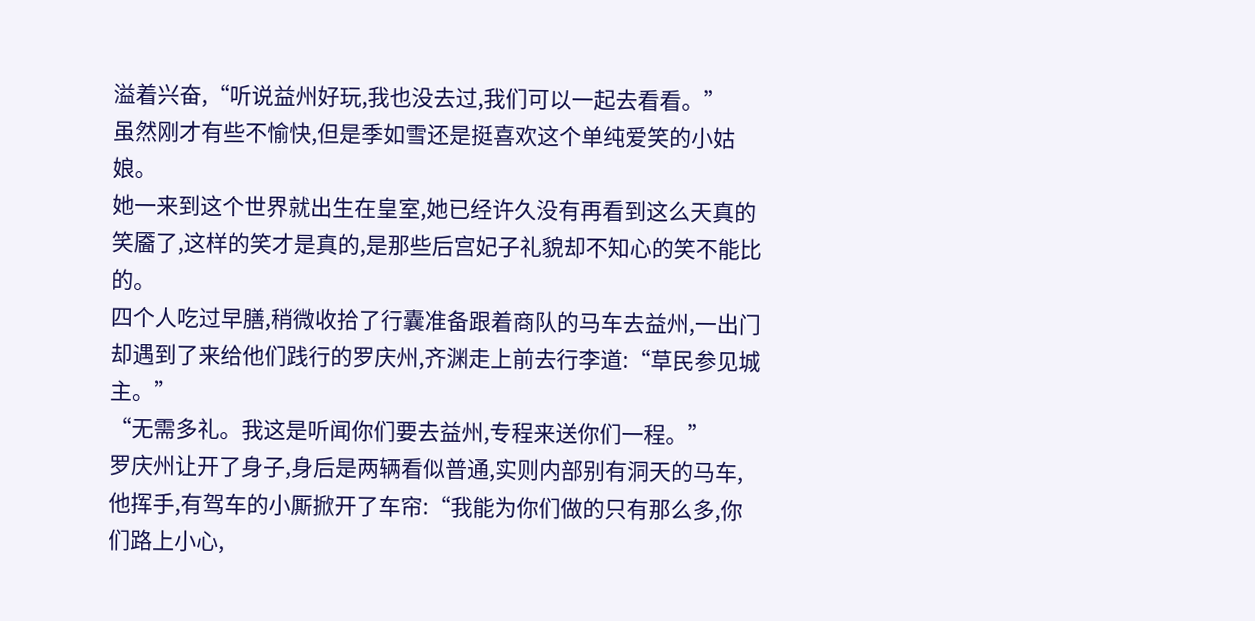溢着兴奋,“听说益州好玩,我也没去过,我们可以一起去看看。”
虽然刚才有些不愉快,但是季如雪还是挺喜欢这个单纯爱笑的小姑娘。
她一来到这个世界就出生在皇室,她已经许久没有再看到这么天真的笑靥了,这样的笑才是真的,是那些后宫妃子礼貌却不知心的笑不能比的。
四个人吃过早膳,稍微收拾了行囊准备跟着商队的马车去益州,一出门却遇到了来给他们践行的罗庆州,齐渊走上前去行李道:“草民参见城主。”
“无需多礼。我这是听闻你们要去益州,专程来送你们一程。”
罗庆州让开了身子,身后是两辆看似普通,实则内部别有洞天的马车,他挥手,有驾车的小厮掀开了车帘:“我能为你们做的只有那么多,你们路上小心,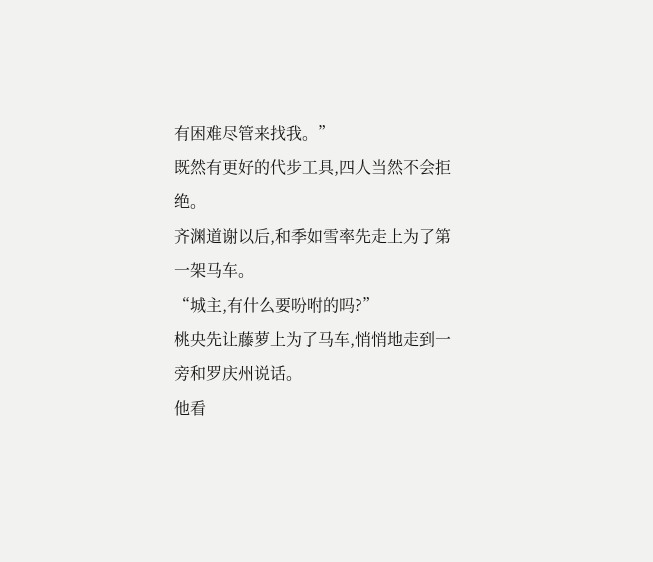有困难尽管来找我。”
既然有更好的代步工具,四人当然不会拒绝。
齐渊道谢以后,和季如雪率先走上为了第一架马车。
“城主,有什么要吩咐的吗?”
桃央先让藤萝上为了马车,悄悄地走到一旁和罗庆州说话。
他看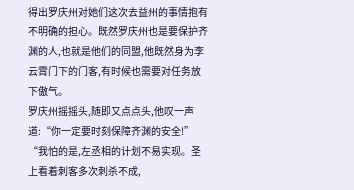得出罗庆州对她们这次去益州的事情抱有不明确的担心。既然罗庆州也是要保护齐渊的人,也就是他们的同盟,他既然身为李云霄门下的门客,有时候也需要对任务放下傲气。
罗庆州摇摇头,随即又点点头,他叹一声道:“你一定要时刻保障齐渊的安全!”
“我怕的是,左丞相的计划不易实现。圣上看着刺客多次刺杀不成,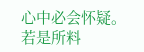心中必会怀疑。若是所料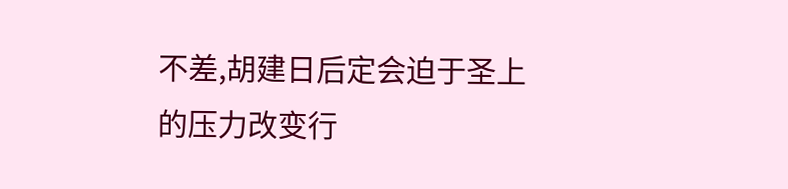不差,胡建日后定会迫于圣上的压力改变行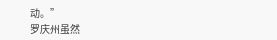动。”
罗庆州虽然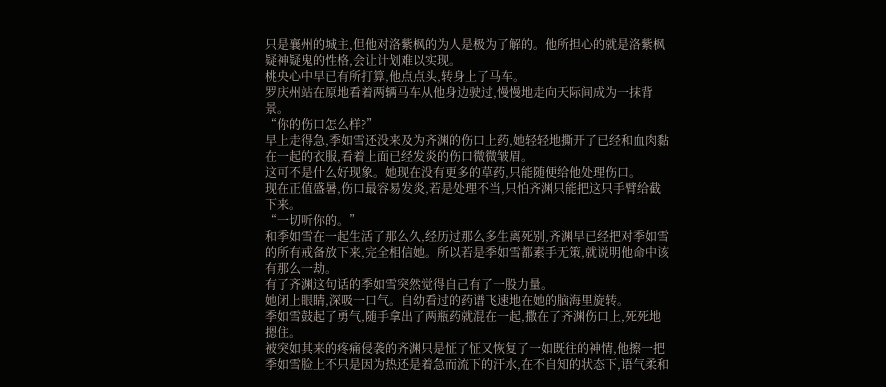只是襄州的城主,但他对洛紫枫的为人是极为了解的。他所担心的就是洛紫枫疑神疑鬼的性格,会让计划难以实现。
桃央心中早已有所打算,他点点头,转身上了马车。
罗庆州站在原地看着两辆马车从他身边驶过,慢慢地走向天际间成为一抹背景。
“你的伤口怎么样?”
早上走得急,季如雪还没来及为齐渊的伤口上药,她轻轻地撕开了已经和血肉黏在一起的衣服,看着上面已经发炎的伤口微微皱眉。
这可不是什么好现象。她现在没有更多的草药,只能随便给他处理伤口。
现在正值盛暑,伤口最容易发炎,若是处理不当,只怕齐渊只能把这只手臂给截下来。
“一切听你的。”
和季如雪在一起生活了那么久,经历过那么多生离死别,齐渊早已经把对季如雪的所有戒备放下来,完全相信她。所以若是季如雪都素手无策,就说明他命中该有那么一劫。
有了齐渊这句话的季如雪突然觉得自己有了一股力量。
她闭上眼睛,深吸一口气。自幼看过的药谱飞速地在她的脑海里旋转。
季如雪鼓起了勇气,随手拿出了两瓶药就混在一起,撒在了齐渊伤口上,死死地摁住。
被突如其来的疼痛侵袭的齐渊只是怔了怔又恢复了一如既往的神情,他擦一把季如雪脸上不只是因为热还是着急而流下的汗水,在不自知的状态下,语气柔和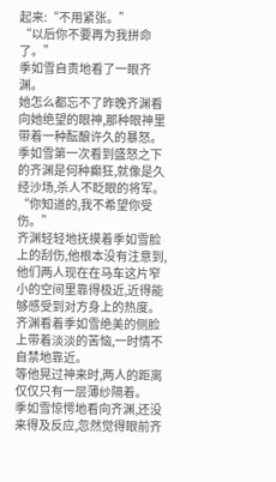起来:“不用紧张。”
“以后你不要再为我拼命了。”
季如雪自责地看了一眼齐渊。
她怎么都忘不了昨晚齐渊看向她绝望的眼神,那种眼神里带着一种酝酿许久的暴怒。
季如雪第一次看到盛怒之下的齐渊是何种癫狂,就像是久经沙场,杀人不眨眼的将军。
“你知道的,我不希望你受伤。”
齐渊轻轻地抚摸着季如雪脸上的刮伤,他根本没有注意到,他们两人现在在马车这片窄小的空间里靠得极近,近得能够感受到对方身上的热度。
齐渊看着季如雪绝美的侧脸上带着淡淡的苦恼,一时情不自禁地靠近。
等他晃过神来时,两人的距离仅仅只有一层薄纱隔着。
季如雪惊愕地看向齐渊,还没来得及反应,忽然觉得眼前齐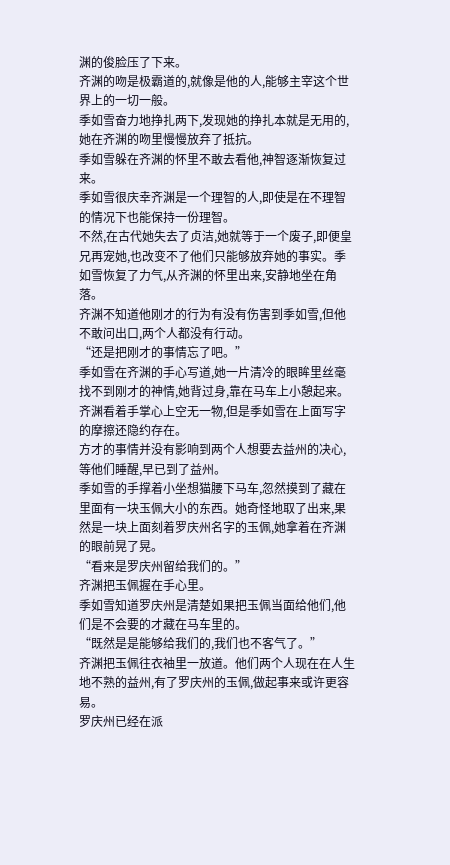渊的俊脸压了下来。
齐渊的吻是极霸道的,就像是他的人,能够主宰这个世界上的一切一般。
季如雪奋力地挣扎两下,发现她的挣扎本就是无用的,她在齐渊的吻里慢慢放弃了抵抗。
季如雪躲在齐渊的怀里不敢去看他,神智逐渐恢复过来。
季如雪很庆幸齐渊是一个理智的人,即使是在不理智的情况下也能保持一份理智。
不然,在古代她失去了贞洁,她就等于一个废子,即便皇兄再宠她,也改变不了他们只能够放弃她的事实。季如雪恢复了力气,从齐渊的怀里出来,安静地坐在角落。
齐渊不知道他刚才的行为有没有伤害到季如雪,但他不敢问出口,两个人都没有行动。
“还是把刚才的事情忘了吧。”
季如雪在齐渊的手心写道,她一片清冷的眼眸里丝毫找不到刚才的神情,她背过身,靠在马车上小憩起来。
齐渊看着手掌心上空无一物,但是季如雪在上面写字的摩擦还隐约存在。
方才的事情并没有影响到两个人想要去益州的决心,等他们睡醒,早已到了益州。
季如雪的手撑着小坐想猫腰下马车,忽然摸到了藏在里面有一块玉佩大小的东西。她奇怪地取了出来,果然是一块上面刻着罗庆州名字的玉佩,她拿着在齐渊的眼前晃了晃。
“看来是罗庆州留给我们的。”
齐渊把玉佩握在手心里。
季如雪知道罗庆州是清楚如果把玉佩当面给他们,他们是不会要的才藏在马车里的。
“既然是是能够给我们的,我们也不客气了。”
齐渊把玉佩往衣袖里一放道。他们两个人现在在人生地不熟的益州,有了罗庆州的玉佩,做起事来或许更容易。
罗庆州已经在派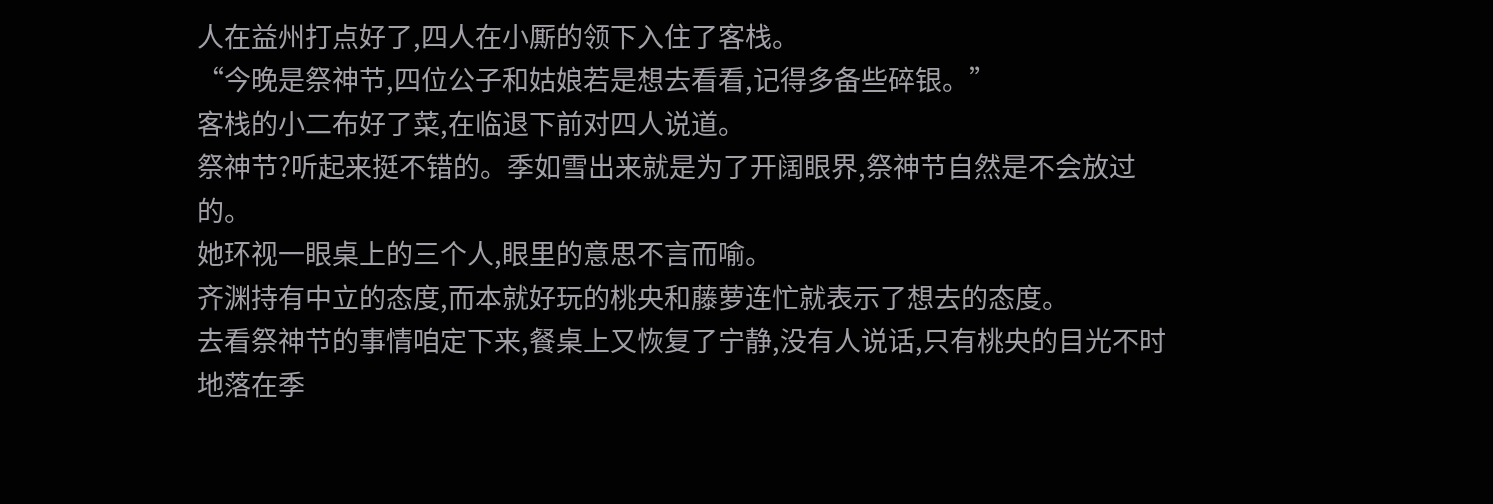人在益州打点好了,四人在小厮的领下入住了客栈。
“今晚是祭神节,四位公子和姑娘若是想去看看,记得多备些碎银。”
客栈的小二布好了菜,在临退下前对四人说道。
祭神节?听起来挺不错的。季如雪出来就是为了开阔眼界,祭神节自然是不会放过的。
她环视一眼桌上的三个人,眼里的意思不言而喻。
齐渊持有中立的态度,而本就好玩的桃央和藤萝连忙就表示了想去的态度。
去看祭神节的事情咱定下来,餐桌上又恢复了宁静,没有人说话,只有桃央的目光不时地落在季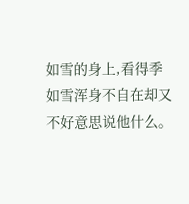如雪的身上,看得季如雪浑身不自在却又不好意思说他什么。